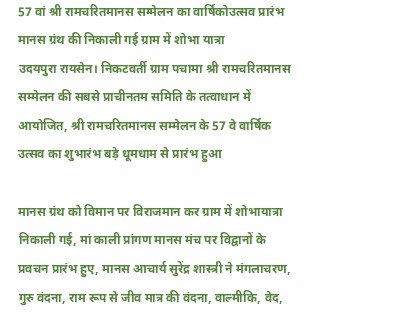57 वां श्री रामचरितमानस सम्मेलन का वार्षिकोउत्सव प्रारंभ मानस ग्रंथ की निकाली गई ग्राम में शोभा यात्रा
उदयपुरा रायसेन। निकटवर्ती ग्राम पचामा श्री रामचरितमानस सम्मेलन की सबसे प्राचीनतम समिति के तत्वाधान में आयोजित, श्री रामचरितमानस सम्मेलन के 57 वे वार्षिक उत्सव का शुभारंभ बड़े धूमधाम से प्रारंभ हुआ

मानस ग्रंथ को विमान पर विराजमान कर ग्राम में शोभायात्रा निकाली गई, मां काली प्रांगण मानस मंच पर विद्वानों के प्रवचन प्रारंभ हुए, मानस आचार्य सुरेंद्र शास्त्री ने मंगलाचरण, गुरु वंदना, राम रूप से जीव मात्र की वंदना, वाल्मीकि, वेद,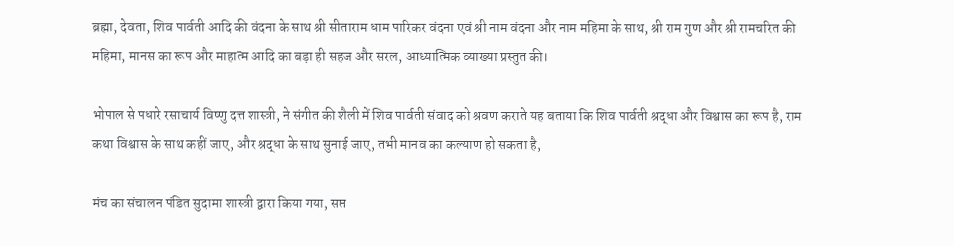ब्रह्मा, देवता, शिव पार्वती आदि की वंदना के साथ श्री सीताराम धाम पारिकर वंदना एवं श्री नाम वंदना और नाम महिमा के साथ, श्री राम गुण और श्री रामचरित की महिमा, मानस का रूप और माहात्म आदि का बड़ा ही सहज और सरल, आध्यात्मिक व्याख्या प्रस्तुत की।

भोपाल से पधारे रसाचार्य विष्णु दत्त शास्त्री, ने संगीत की शैली में शिव पार्वती संवाद को श्रवण कराते यह बताया कि शिव पार्वती श्रद्धा और विश्वास का रूप है, राम कथा विश्वास के साथ कहीं जाए, और श्रद्धा के साथ सुनाई जाए, तभी मानव का कल्याण हो सकता है,

मंच का संचालन पंडित सुदामा शास्त्री द्वारा किया गया, सप्त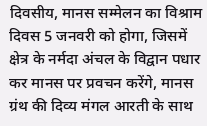दिवसीय, मानस सम्मेलन का विश्राम दिवस 5 जनवरी को होगा, जिसमें क्षेत्र के नर्मदा अंचल के विद्वान पधार कर मानस पर प्रवचन करेंगे, मानस ग्रंथ की दिव्य मंगल आरती के साथ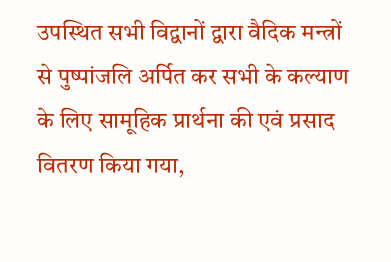उपस्थित सभी विद्वानों द्वारा वैदिक मन्त्रों से पुष्पांजलि अर्पित कर सभी के कल्याण के लिए सामूहिक प्रार्थना की एवं प्रसाद वितरण किया गया,